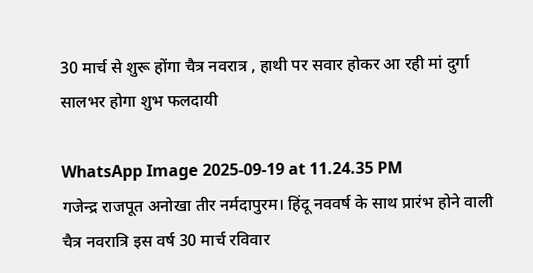30 मार्च से शुरू होंगा चैत्र नवरात्र , हाथी पर सवार होकर आ रही मां दुर्गा सालभर होगा शुभ फलदायी

WhatsApp Image 2025-09-19 at 11.24.35 PM
गजेन्द्र राजपूत अनोखा तीर नर्मदापुरम। हिंदू नववर्ष के साथ प्रारंभ होने वाली चैत्र नवरात्रि इस वर्ष 30 मार्च रविवार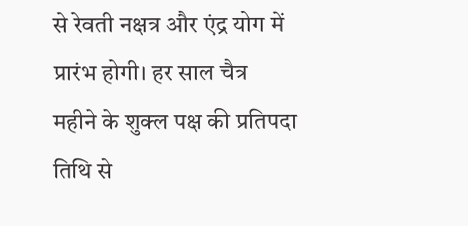से रेवती नक्षत्र और एंद्र योग में प्रारंभ होगी। हर साल चैत्र  महीने के शुक्‍ल पक्ष की प्रतिपदा तिथि से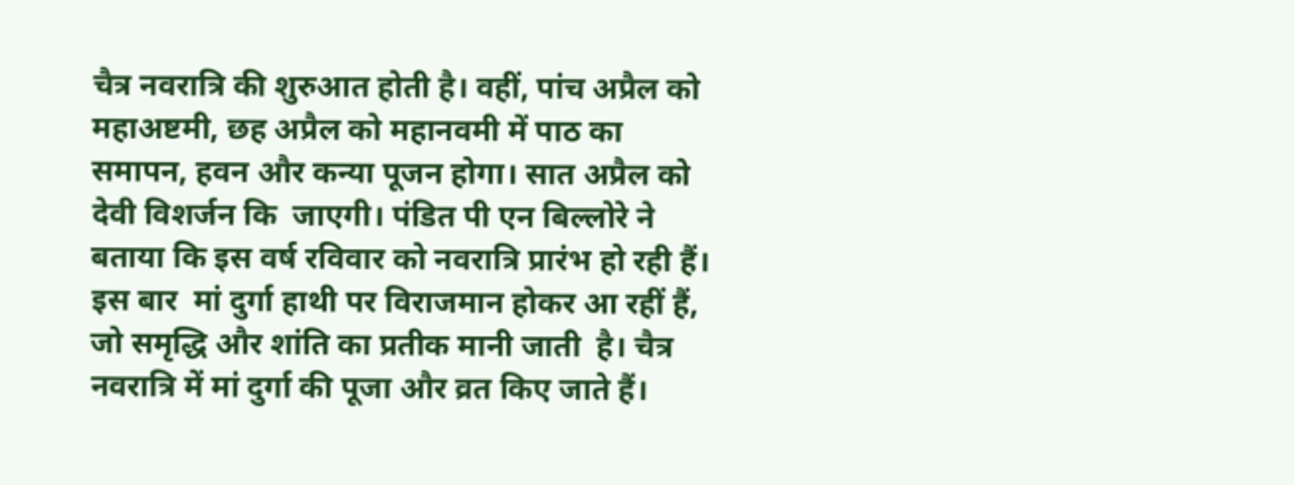चैत्र नवरात्रि की शुरुआत होती है। वहीं, पांच अप्रैल को महाअष्टमी, छह अप्रैल को महानवमी में पाठ का समापन, हवन और कन्या पूजन होगा। सात अप्रैल को देवी विशर्जन कि  जाएगी। पंडित पी एन बिल्लोरे ने बताया कि इस वर्ष रविवार को नवरात्रि प्रारंभ हो रही हैं। इस बार  मां दुर्गा हाथी पर विराजमान होकर आ रहीं हैं, जो समृद्धि और शांति का प्रतीक मानी जाती  है। चैत्र नवरात्रि में मां दुर्गा की पूजा और व्रत किए जाते हैं।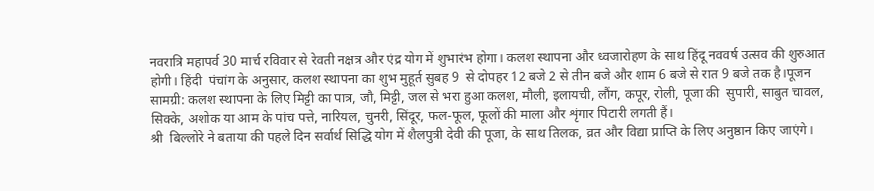नवरात्रि महापर्व 30 मार्च रविवार से रेवती नक्षत्र और एंद्र योग में शुभारंभ होगा। कलश स्थापना और ध्वजारोहण के साथ हिंदू नववर्ष उत्सव की शुरुआत होगी। हिंदी  पंचांग के अनुसार, कलश स्थापना का शुभ मुहूर्त सुबह 9  से दोपहर 12 बजे 2 से तीन बजे और शाम 6 बजे से रात 9 बजे तक है।पूजन सामग्री: कलश स्थापना के लिए मिट्टी का पात्र, जौ, मिट्टी, जल से भरा हुआ कलश, मौली, इलायची, लौंग, कपूर, रोली, पूजा की  सुपारी, साबुत चावल, सिक्के, अशोक या आम के पांच पत्ते, नारियल, चुनरी, सिंदूर, फल-फूल, फूलों की माला और शृंगार पिटारी लगती हैं।
श्री  बिल्लोरे ने बताया की पहले दिन सर्वार्थ सिद्धि योग में शैलपुत्री देवी की पूजा, के साथ तिलक, व्रत और विद्या प्राप्ति के लिए अनुष्ठान किए जाएंगे।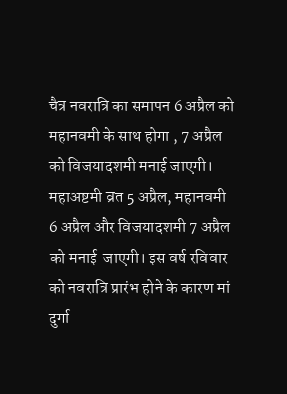चैत्र नवरात्रि का समापन 6 अप्रैल को महानवमी के साथ होगा , 7 अप्रैल को विजयादशमी मनाई जाएगी। महाअष्टमी व्रत 5 अप्रैल, महानवमी 6 अप्रैल और विजयादशमी 7 अप्रैल को मनाई  जाएगी। इस वर्ष रविवार को नवरात्रि प्रारंभ होने के कारण मां दुर्गा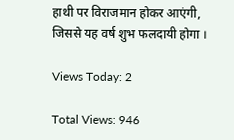हाथी पर विराजमान होकर आएंगी, जिससे यह वर्ष शुभ फलदायी होगा ।

Views Today: 2

Total Views: 946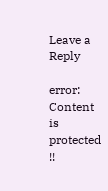Leave a Reply

error: Content is protected !!